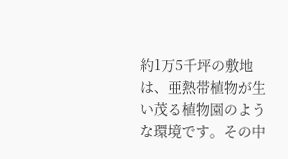約1万5千坪の敷地は、亜熱帯植物が生い茂る植物園のような環境です。その中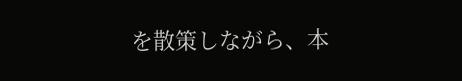を散策しながら、本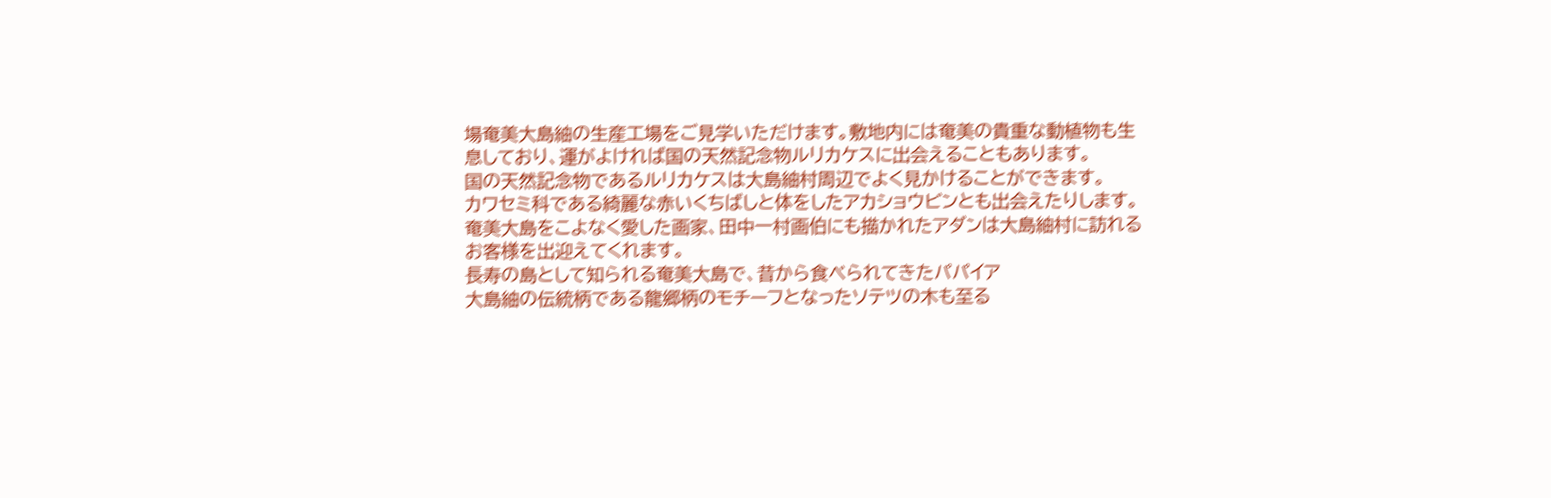場奄美大島紬の生産工場をご見学いただけます。敷地内には奄美の貴重な動植物も生息しており、運がよければ国の天然記念物ルリカケスに出会えることもあります。
国の天然記念物であるルリカケスは大島紬村周辺でよく見かけることができます。
カワセミ科である綺麗な赤いくちばしと体をしたアカショウビンとも出会えたりします。
奄美大島をこよなく愛した画家、田中一村画伯にも描かれたアダンは大島紬村に訪れるお客様を出迎えてくれます。
長寿の島として知られる奄美大島で、昔から食べられてきたパパイア
大島紬の伝統柄である龍郷柄のモチーフとなったソテツの木も至る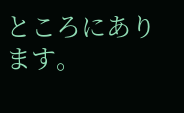ところにあります。